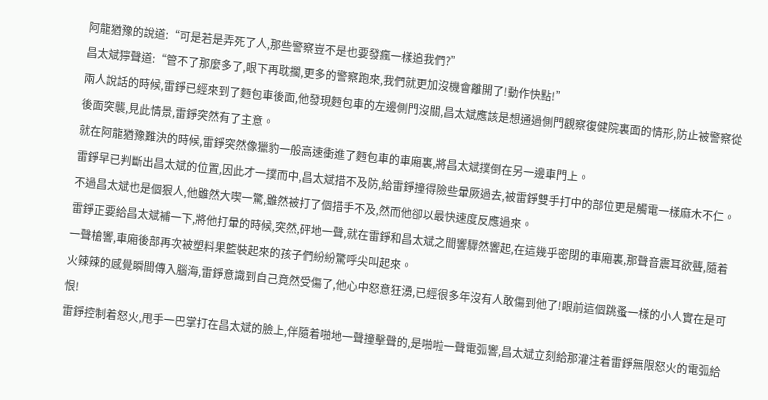阿龍猶豫的說道:“可是若是弄死了人,那些警察豈不是也要發瘋一樣追我們?”
昌太斌獰聲道:“管不了那麼多了,眼下再耽擱,更多的警察跑來,我們就更加沒機會離開了!動作快點!”
兩人說話的時候,雷錚已經來到了麪包車後面,他發現麪包車的左邊側門沒關,昌太斌應該是想通過側門觀察復健院裏面的情形,防止被警察從後面突襲,見此情景,雷錚突然有了主意。
就在阿龍猶豫難決的時候,雷錚突然像獵豹一般高速衝進了麪包車的車廂裏,將昌太斌撲倒在另一邊車門上。
雷錚早已判斷出昌太斌的位置,因此才一撲而中,昌太斌措不及防,給雷錚撞得險些暈厥過去,被雷錚雙手打中的部位更是觸電一樣麻木不仁。
不過昌太斌也是個狠人,他雖然大喫一驚,雖然被打了個措手不及,然而他卻以最快速度反應過來。
雷錚正要給昌太斌補一下,將他打暈的時候,突然,砰地一聲,就在雷錚和昌太斌之間響驟然響起,在這幾乎密閉的車廂裏,那聲音震耳欲聾,隨着一聲槍響,車廂後部再次被塑料果籃裝起來的孩子們紛紛驚呼尖叫起來。
火辣辣的感覺瞬間傳入腦海,雷錚意識到自己竟然受傷了,他心中怒意狂湧,已經很多年沒有人敢傷到他了!眼前這個跳蚤一樣的小人實在是可恨!
雷錚控制着怒火,甩手一巴掌打在昌太斌的臉上,伴隨着啪地一聲撞擊聲的,是啪啦一聲電弧響,昌太斌立刻給那灌注着雷錚無限怒火的電弧給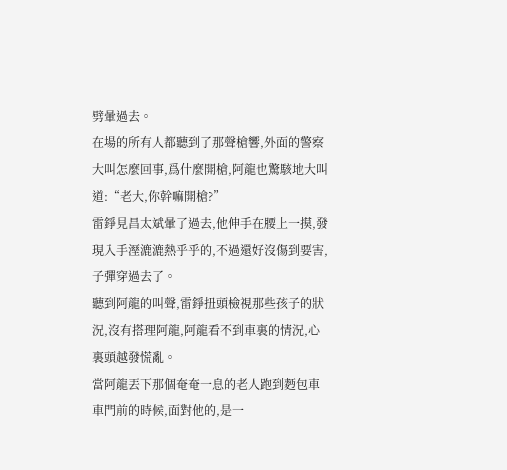劈暈過去。
在場的所有人都聽到了那聲槍響,外面的警察大叫怎麼回事,爲什麼開槍,阿龍也驚駭地大叫道:“老大,你幹嘛開槍?”
雷錚見昌太斌暈了過去,他伸手在腰上一摸,發現入手溼漉漉熱乎乎的,不過還好沒傷到要害,子彈穿過去了。
聽到阿龍的叫聲,雷錚扭頭檢視那些孩子的狀況,沒有搭理阿龍,阿龍看不到車裏的情況,心裏頭越發慌亂。
當阿龍丟下那個奄奄一息的老人跑到麪包車車門前的時候,面對他的,是一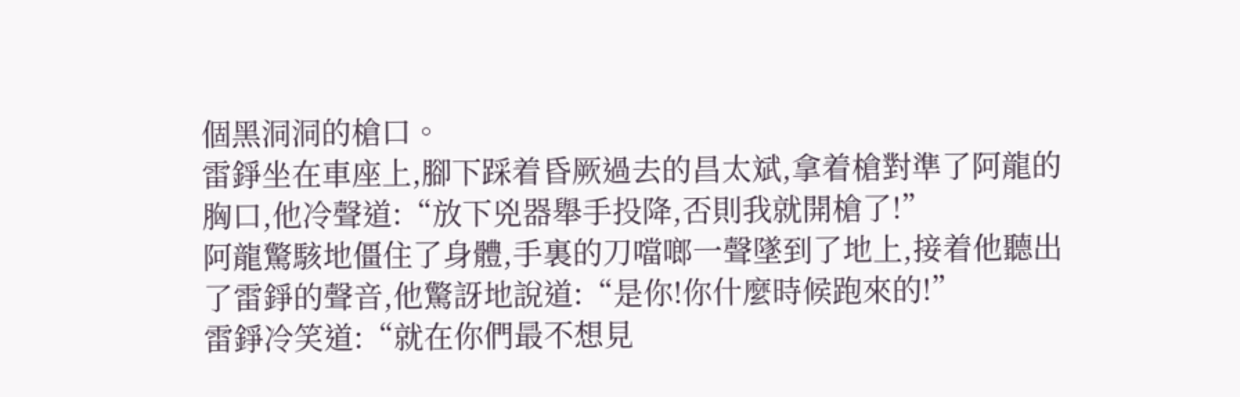個黑洞洞的槍口。
雷錚坐在車座上,腳下踩着昏厥過去的昌太斌,拿着槍對準了阿龍的胸口,他冷聲道:“放下兇器舉手投降,否則我就開槍了!”
阿龍驚駭地僵住了身體,手裏的刀噹啷一聲墜到了地上,接着他聽出了雷錚的聲音,他驚訝地說道:“是你!你什麼時候跑來的!”
雷錚冷笑道:“就在你們最不想見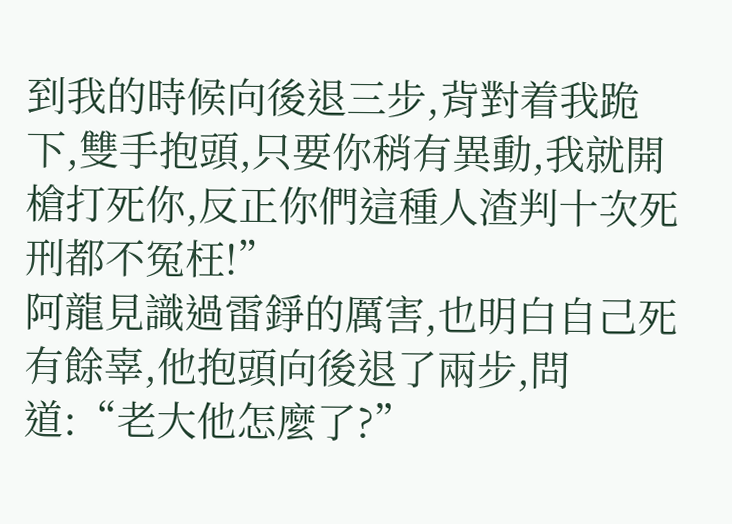到我的時候向後退三步,背對着我跪下,雙手抱頭,只要你稍有異動,我就開槍打死你,反正你們這種人渣判十次死刑都不冤枉!”
阿龍見識過雷錚的厲害,也明白自己死有餘辜,他抱頭向後退了兩步,問道:“老大他怎麼了?”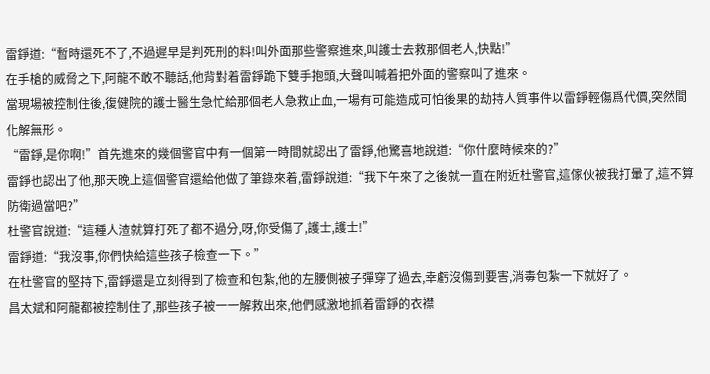雷錚道:“暫時還死不了,不過遲早是判死刑的料!叫外面那些警察進來,叫護士去救那個老人,快點!”
在手槍的威脅之下,阿龍不敢不聽話,他背對着雷錚跪下雙手抱頭,大聲叫喊着把外面的警察叫了進來。
當現場被控制住後,復健院的護士醫生急忙給那個老人急救止血,一場有可能造成可怕後果的劫持人質事件以雷錚輕傷爲代價,突然間化解無形。
“雷錚,是你啊!”首先進來的幾個警官中有一個第一時間就認出了雷錚,他驚喜地說道:“你什麼時候來的?”
雷錚也認出了他,那天晚上這個警官還給他做了筆錄來着,雷錚說道:“我下午來了之後就一直在附近杜警官,這傢伙被我打暈了,這不算防衛過當吧?”
杜警官說道:“這種人渣就算打死了都不過分,呀,你受傷了,護士,護士!”
雷錚道:“我沒事,你們快給這些孩子檢查一下。”
在杜警官的堅持下,雷錚還是立刻得到了檢查和包紮,他的左腰側被子彈穿了過去,幸虧沒傷到要害,消毒包紮一下就好了。
昌太斌和阿龍都被控制住了,那些孩子被一一解救出來,他們感激地抓着雷錚的衣襟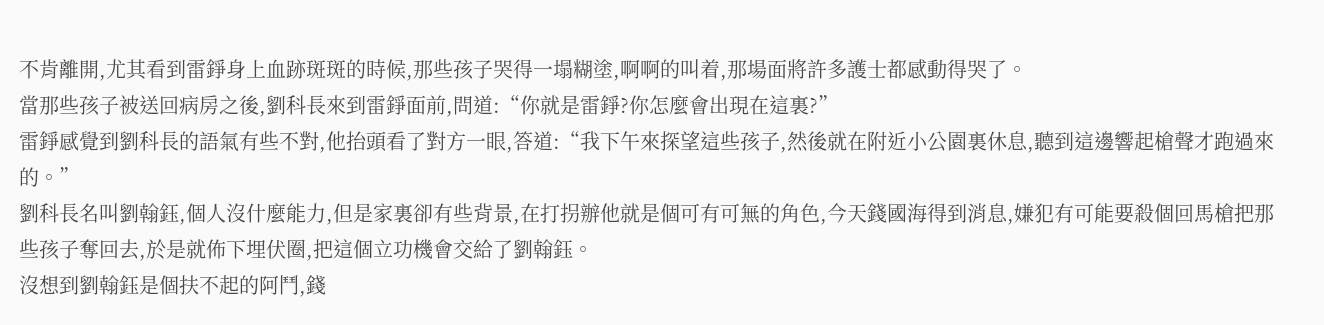不肯離開,尤其看到雷錚身上血跡斑斑的時候,那些孩子哭得一塌糊塗,啊啊的叫着,那場面將許多護士都感動得哭了。
當那些孩子被送回病房之後,劉科長來到雷錚面前,問道:“你就是雷錚?你怎麼會出現在這裏?”
雷錚感覺到劉科長的語氣有些不對,他抬頭看了對方一眼,答道:“我下午來探望這些孩子,然後就在附近小公園裏休息,聽到這邊響起槍聲才跑過來的。”
劉科長名叫劉翰鈺,個人沒什麼能力,但是家裏卻有些背景,在打拐辦他就是個可有可無的角色,今天錢國海得到消息,嫌犯有可能要殺個回馬槍把那些孩子奪回去,於是就佈下埋伏圈,把這個立功機會交給了劉翰鈺。
沒想到劉翰鈺是個扶不起的阿鬥,錢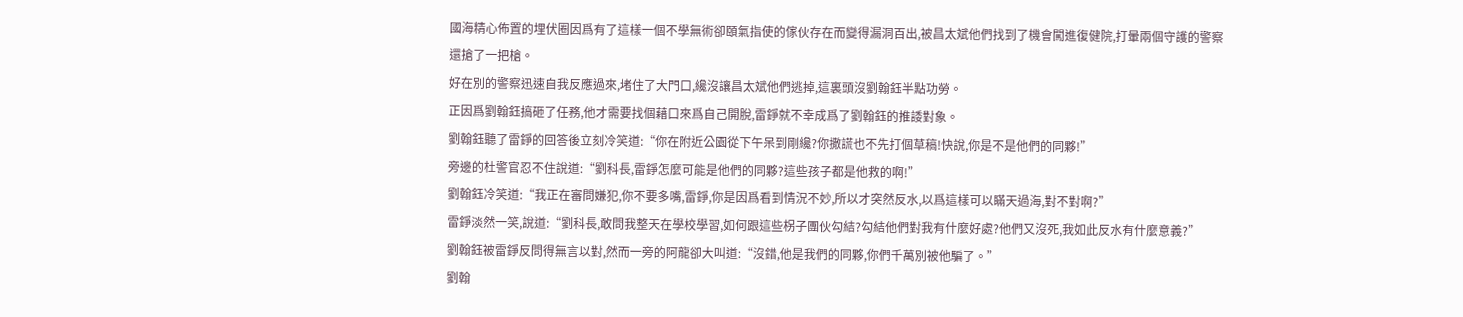國海精心佈置的埋伏圈因爲有了這樣一個不學無術卻頤氣指使的傢伙存在而變得漏洞百出,被昌太斌他們找到了機會闖進復健院,打暈兩個守護的警察還搶了一把槍。
好在別的警察迅速自我反應過來,堵住了大門口,纔沒讓昌太斌他們逃掉,這裏頭沒劉翰鈺半點功勞。
正因爲劉翰鈺搞砸了任務,他才需要找個藉口來爲自己開脫,雷錚就不幸成爲了劉翰鈺的推諉對象。
劉翰鈺聽了雷錚的回答後立刻冷笑道:“你在附近公園從下午呆到剛纔?你撒謊也不先打個草稿!快說,你是不是他們的同夥!”
旁邊的杜警官忍不住說道:“劉科長,雷錚怎麼可能是他們的同夥?這些孩子都是他救的啊!”
劉翰鈺冷笑道:“我正在審問嫌犯,你不要多嘴,雷錚,你是因爲看到情況不妙,所以才突然反水,以爲這樣可以瞞天過海,對不對啊?”
雷錚淡然一笑,說道:“劉科長,敢問我整天在學校學習,如何跟這些柺子團伙勾結?勾結他們對我有什麼好處?他們又沒死,我如此反水有什麼意義?”
劉翰鈺被雷錚反問得無言以對,然而一旁的阿龍卻大叫道:“沒錯,他是我們的同夥,你們千萬別被他騙了。”
劉翰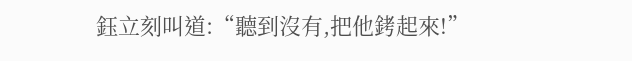鈺立刻叫道:“聽到沒有,把他銬起來!”